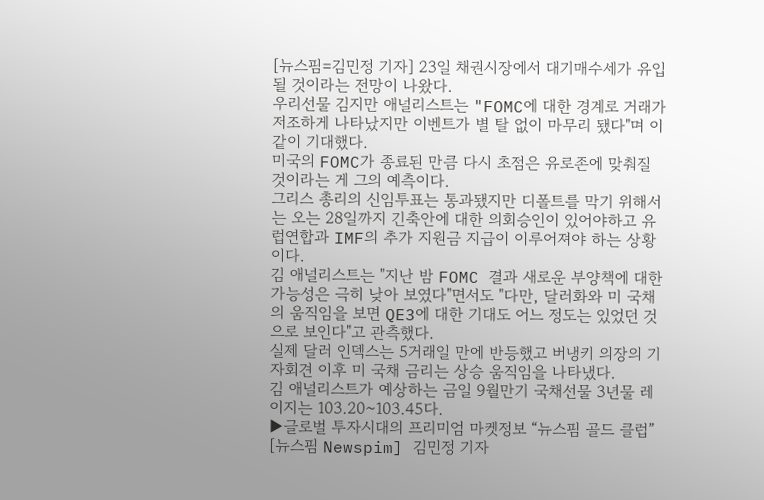[뉴스핌=김민정 기자] 23일 채권시장에서 대기매수세가 유입될 것이라는 전망이 나왔다.
우리선물 김지만 애널리스트는 "FOMC에 대한 경계로 거래가 저조하게 나타났지만 이벤트가 별 탈 없이 마무리 됐다"며 이같이 기대했다.
미국의 FOMC가 종료된 만큼 다시 초점은 유로존에 맞춰질 것이라는 게 그의 예측이다.
그리스 총리의 신임투표는 통과됐지만 디폴트를 막기 위해서는 오는 28일까지 긴축안에 대한 의회승인이 있어야하고 유럽연합과 IMF의 추가 지원금 지급이 이루어져야 하는 상황이다.
김 애널리스트는 "지난 밤 FOMC 결과 새로운 부양책에 대한 가능성은 극히 낮아 보였다"면서도 "다만, 달러화와 미 국채의 움직임을 보면 QE3에 대한 기대도 어느 정도는 있었던 것으로 보인다"고 관측했다.
실제 달러 인덱스는 5거래일 만에 반등했고 버냉키 의장의 기자회견 이후 미 국채 금리는 상승 움직임을 나타냈다.
김 애널리스트가 예상하는 금일 9월만기 국채선물 3년물 레이지는 103.20~103.45다.
▶글로벌 투자시대의 프리미엄 마켓정보 “뉴스핌 골드 클럽”
[뉴스핌 Newspim] 김민정 기자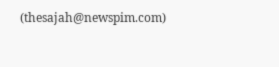(thesajah@newspim.com)